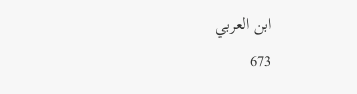ابن العربي
673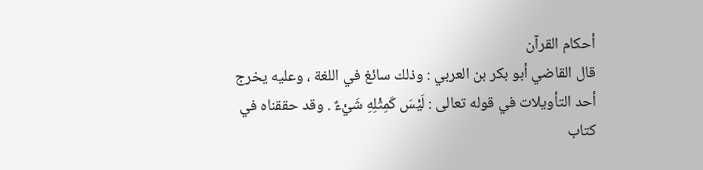أحكام القرآن
قال القاضي أبو بكر بن العربي : وذلك سائغ في اللغة ، وعليه يخرج أحد التأويلات في قوله تعالى : لَيْسَ كَمِثْلِهِ شَيْءٌ . وقد حققناه في كتاب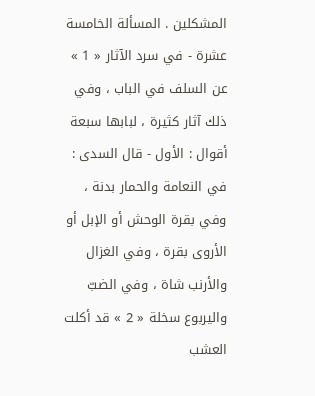المشكلين . المسألة الخامسة عشرة - في سرد الآثار « 1 » عن السلف في الباب ، وفي ذلك آثار كثيرة ، لبابها سبعة أقوال : الأول - قال السدى : في النعامة والحمار بدنة ، وفي بقرة الوحش أو الإبل أو الأروى بقرة ، وفي الغزال والأرنب شاة ، وفي الضبّ واليربوع سخلة « 2 » قد أكلت العشب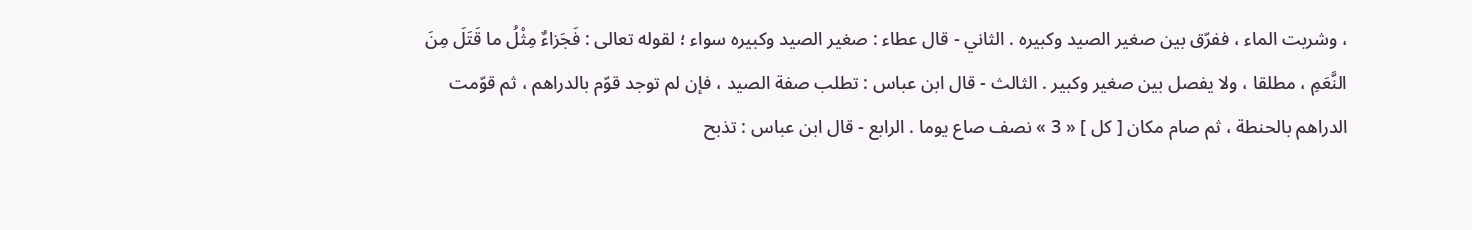، وشربت الماء ، ففرّق بين صغير الصيد وكبيره . الثاني - قال عطاء : صغير الصيد وكبيره سواء ؛ لقوله تعالى : فَجَزاءٌ مِثْلُ ما قَتَلَ مِنَ النَّعَمِ ، مطلقا ، ولا يفصل بين صغير وكبير . الثالث - قال ابن عباس : تطلب صفة الصيد ، فإن لم توجد قوّم بالدراهم ، ثم قوّمت الدراهم بالحنطة ، ثم صام مكان [ كل ] « 3 » نصف صاع يوما . الرابع - قال ابن عباس : تذبح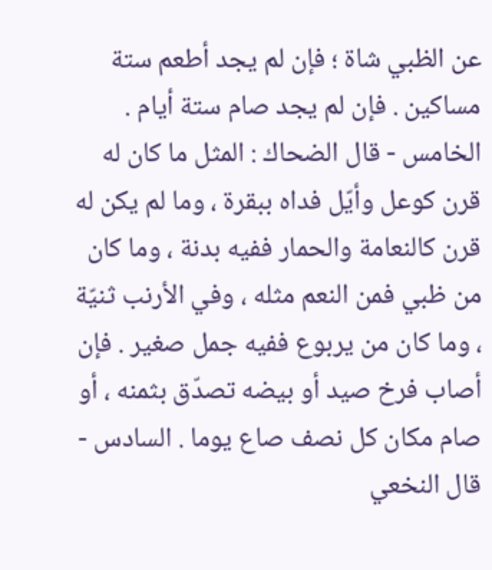عن الظبي شاة ؛ فإن لم يجد أطعم ستة مساكين . فإن لم يجد صام ستة أيام . الخامس - قال الضحاك : المثل ما كان له قرن كوعل وأيّل فداه ببقرة ، وما لم يكن له قرن كالنعامة والحمار ففيه بدنة ، وما كان من ظبي فمن النعم مثله ، وفي الأرنب ثنيّة ، وما كان من يربوع ففيه جمل صغير . فإن أصاب فرخ صيد أو بيضه تصدّق بثمنه ، أو صام مكان كل نصف صاع يوما . السادس - قال النخعي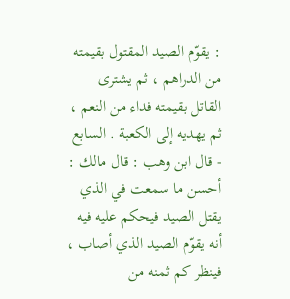: يقوّم الصيد المقتول بقيمته من الدراهم ، ثم يشترى القاتل بقيمته فداء من النعم ، ثم يهديه إلى الكعبة . السابع - قال ابن وهب : قال مالك : أحسن ما سمعت في الذي يقتل الصيد فيحكم عليه فيه أنه يقوّم الصيد الذي أصاب ، فينظر كم ثمنه من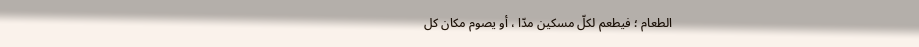الطعام ؛ فيطعم لكلّ مسكين مدّا ، أو يصوم مكان كل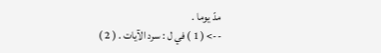مدّ يوما .
--> ( 1 ) في ل : سرد الآيات . ( 2 )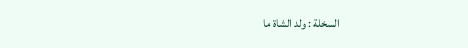السخلة : ولد الشاة ما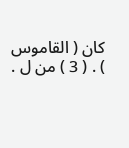كان ( القاموس ) . ( 3 ) من ل .